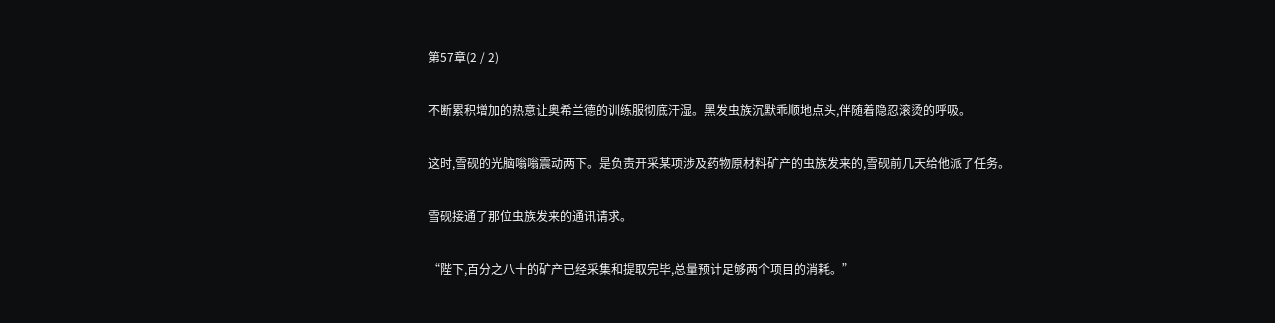第57章(2 / 2)

不断累积增加的热意让奥希兰德的训练服彻底汗湿。黑发虫族沉默乖顺地点头,伴随着隐忍滚烫的呼吸。

这时,雪砚的光脑嗡嗡震动两下。是负责开采某项涉及药物原材料矿产的虫族发来的,雪砚前几天给他派了任务。

雪砚接通了那位虫族发来的通讯请求。

“陛下,百分之八十的矿产已经采集和提取完毕,总量预计足够两个项目的消耗。”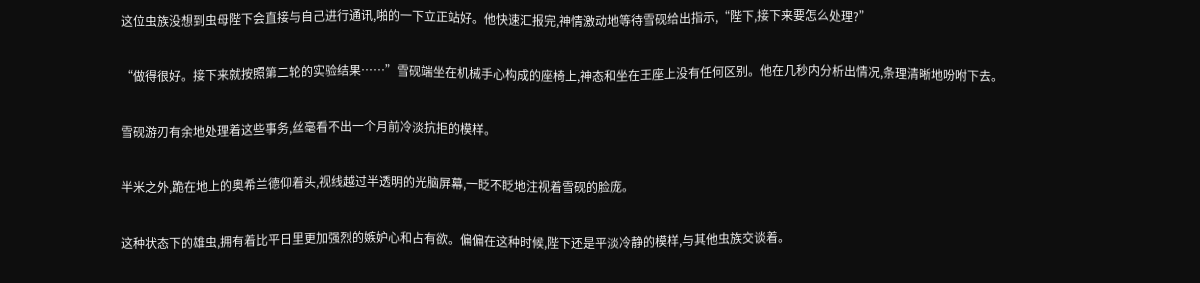这位虫族没想到虫母陛下会直接与自己进行通讯,啪的一下立正站好。他快速汇报完,神情激动地等待雪砚给出指示,“陛下,接下来要怎么处理?”

“做得很好。接下来就按照第二轮的实验结果……”雪砚端坐在机械手心构成的座椅上,神态和坐在王座上没有任何区别。他在几秒内分析出情况,条理清晰地吩咐下去。

雪砚游刃有余地处理着这些事务,丝毫看不出一个月前冷淡抗拒的模样。

半米之外,跪在地上的奥希兰德仰着头,视线越过半透明的光脑屏幕,一眨不眨地注视着雪砚的脸庞。

这种状态下的雄虫,拥有着比平日里更加强烈的嫉妒心和占有欲。偏偏在这种时候,陛下还是平淡冷静的模样,与其他虫族交谈着。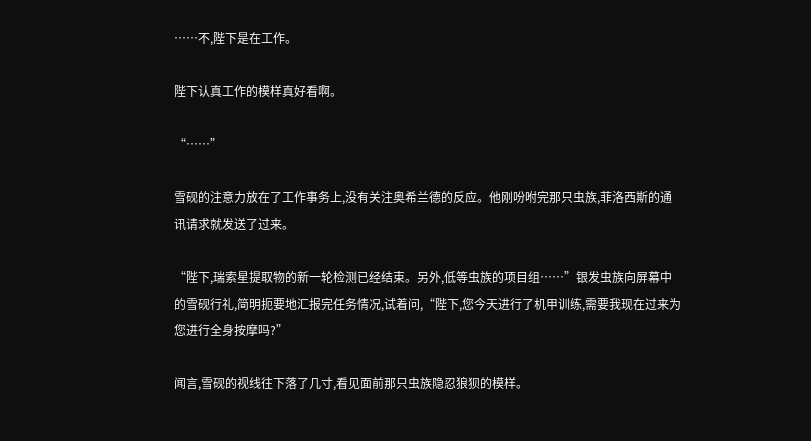……不,陛下是在工作。

陛下认真工作的模样真好看啊。

“……”

雪砚的注意力放在了工作事务上,没有关注奥希兰德的反应。他刚吩咐完那只虫族,菲洛西斯的通讯请求就发送了过来。

“陛下,瑞索星提取物的新一轮检测已经结束。另外,低等虫族的项目组……”银发虫族向屏幕中的雪砚行礼,简明扼要地汇报完任务情况,试着问,“陛下,您今天进行了机甲训练,需要我现在过来为您进行全身按摩吗?”

闻言,雪砚的视线往下落了几寸,看见面前那只虫族隐忍狼狈的模样。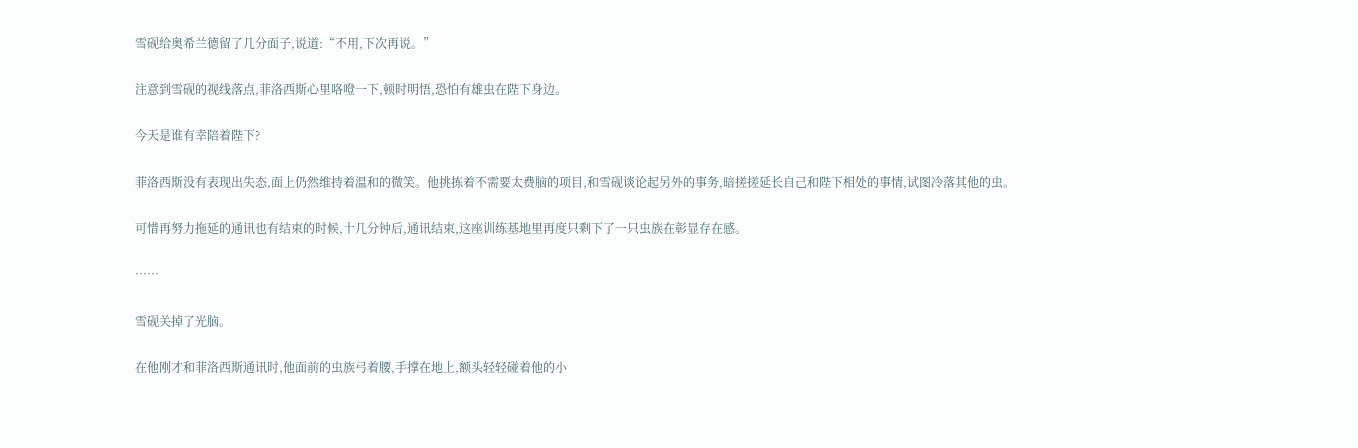雪砚给奥希兰德留了几分面子,说道:“不用,下次再说。”

注意到雪砚的视线落点,菲洛西斯心里咯噔一下,顿时明悟,恐怕有雄虫在陛下身边。

今天是谁有幸陪着陛下?

菲洛西斯没有表现出失态,面上仍然维持着温和的微笑。他挑拣着不需要太费脑的项目,和雪砚谈论起另外的事务,暗搓搓延长自己和陛下相处的事情,试图冷落其他的虫。

可惜再努力拖延的通讯也有结束的时候,十几分钟后,通讯结束,这座训练基地里再度只剩下了一只虫族在彰显存在感。

……

雪砚关掉了光脑。

在他刚才和菲洛西斯通讯时,他面前的虫族弓着腰,手撑在地上,额头轻轻碰着他的小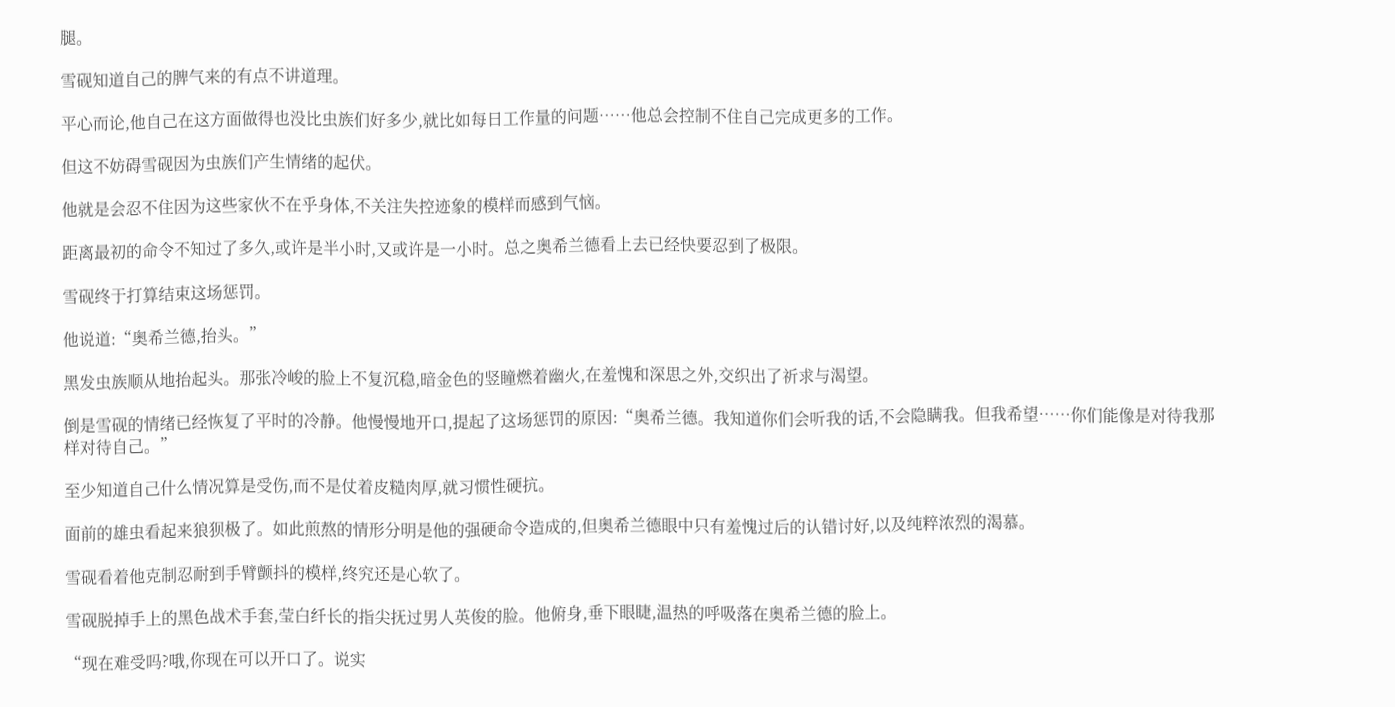腿。

雪砚知道自己的脾气来的有点不讲道理。

平心而论,他自己在这方面做得也没比虫族们好多少,就比如每日工作量的问题……他总会控制不住自己完成更多的工作。

但这不妨碍雪砚因为虫族们产生情绪的起伏。

他就是会忍不住因为这些家伙不在乎身体,不关注失控迹象的模样而感到气恼。

距离最初的命令不知过了多久,或许是半小时,又或许是一小时。总之奥希兰德看上去已经快要忍到了极限。

雪砚终于打算结束这场惩罚。

他说道:“奥希兰德,抬头。”

黑发虫族顺从地抬起头。那张冷峻的脸上不复沉稳,暗金色的竖瞳燃着幽火,在羞愧和深思之外,交织出了祈求与渴望。

倒是雪砚的情绪已经恢复了平时的冷静。他慢慢地开口,提起了这场惩罚的原因:“奥希兰德。我知道你们会听我的话,不会隐瞒我。但我希望……你们能像是对待我那样对待自己。”

至少知道自己什么情况算是受伤,而不是仗着皮糙肉厚,就习惯性硬抗。

面前的雄虫看起来狼狈极了。如此煎熬的情形分明是他的强硬命令造成的,但奥希兰德眼中只有羞愧过后的认错讨好,以及纯粹浓烈的渴慕。

雪砚看着他克制忍耐到手臂颤抖的模样,终究还是心软了。

雪砚脱掉手上的黑色战术手套,莹白纤长的指尖抚过男人英俊的脸。他俯身,垂下眼睫,温热的呼吸落在奥希兰德的脸上。

“现在难受吗?哦,你现在可以开口了。说实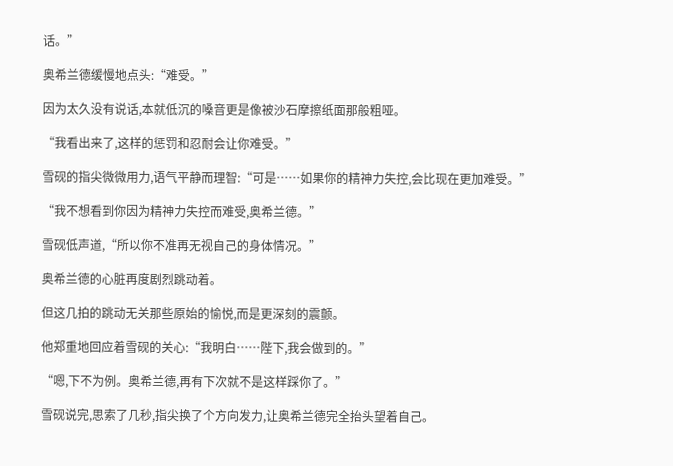话。”

奥希兰德缓慢地点头:“难受。”

因为太久没有说话,本就低沉的嗓音更是像被沙石摩擦纸面那般粗哑。

“我看出来了,这样的惩罚和忍耐会让你难受。”

雪砚的指尖微微用力,语气平静而理智:“可是……如果你的精神力失控,会比现在更加难受。”

“我不想看到你因为精神力失控而难受,奥希兰德。”

雪砚低声道,“所以你不准再无视自己的身体情况。”

奥希兰德的心脏再度剧烈跳动着。

但这几拍的跳动无关那些原始的愉悦,而是更深刻的震颤。

他郑重地回应着雪砚的关心:“我明白……陛下,我会做到的。”

“嗯,下不为例。奥希兰德,再有下次就不是这样踩你了。”

雪砚说完,思索了几秒,指尖换了个方向发力,让奥希兰德完全抬头望着自己。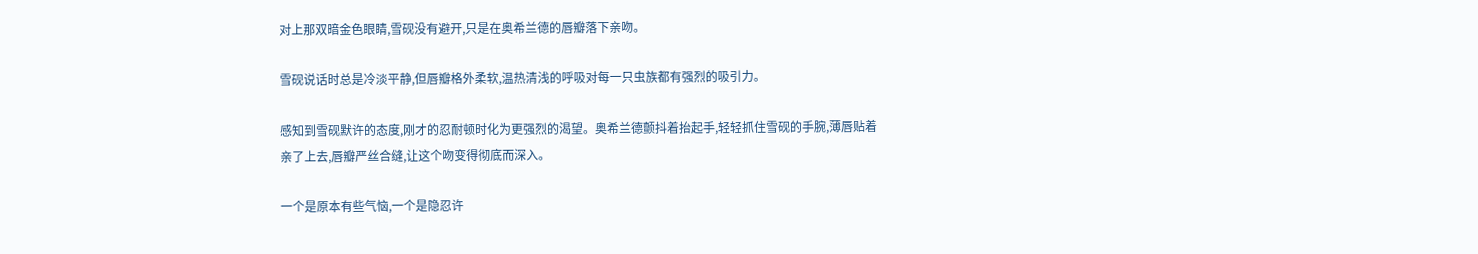对上那双暗金色眼睛,雪砚没有避开,只是在奥希兰德的唇瓣落下亲吻。

雪砚说话时总是冷淡平静,但唇瓣格外柔软,温热清浅的呼吸对每一只虫族都有强烈的吸引力。

感知到雪砚默许的态度,刚才的忍耐顿时化为更强烈的渴望。奥希兰德颤抖着抬起手,轻轻抓住雪砚的手腕,薄唇贴着亲了上去,唇瓣严丝合缝,让这个吻变得彻底而深入。

一个是原本有些气恼,一个是隐忍许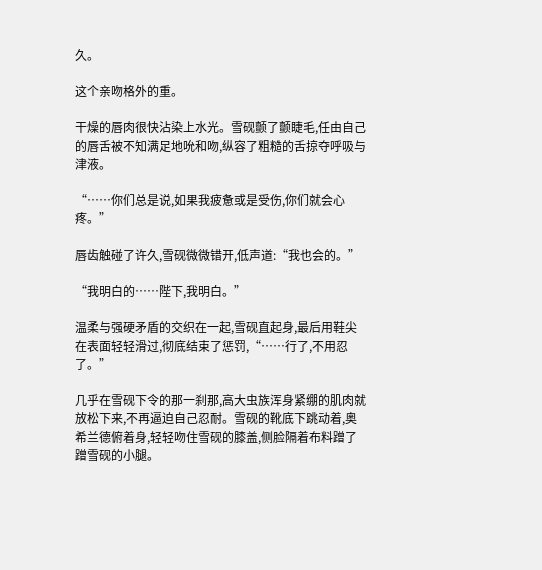久。

这个亲吻格外的重。

干燥的唇肉很快沾染上水光。雪砚颤了颤睫毛,任由自己的唇舌被不知满足地吮和吻,纵容了粗糙的舌掠夺呼吸与津液。

“……你们总是说,如果我疲惫或是受伤,你们就会心疼。”

唇齿触碰了许久,雪砚微微错开,低声道:“我也会的。”

“我明白的……陛下,我明白。”

温柔与强硬矛盾的交织在一起,雪砚直起身,最后用鞋尖在表面轻轻滑过,彻底结束了惩罚,“……行了,不用忍了。”

几乎在雪砚下令的那一刹那,高大虫族浑身紧绷的肌肉就放松下来,不再逼迫自己忍耐。雪砚的靴底下跳动着,奥希兰德俯着身,轻轻吻住雪砚的膝盖,侧脸隔着布料蹭了蹭雪砚的小腿。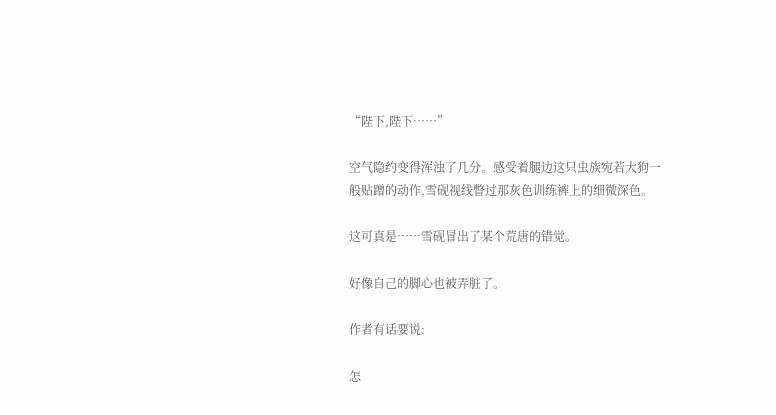“陛下,陛下……”

空气隐约变得浑浊了几分。感受着腿边这只虫族宛若大狗一般贴蹭的动作,雪砚视线瞥过那灰色训练裤上的细微深色。

这可真是……雪砚冒出了某个荒唐的错觉。

好像自己的脚心也被弄脏了。

作者有话要说:

怎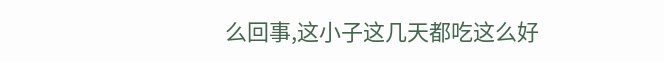么回事,这小子这几天都吃这么好